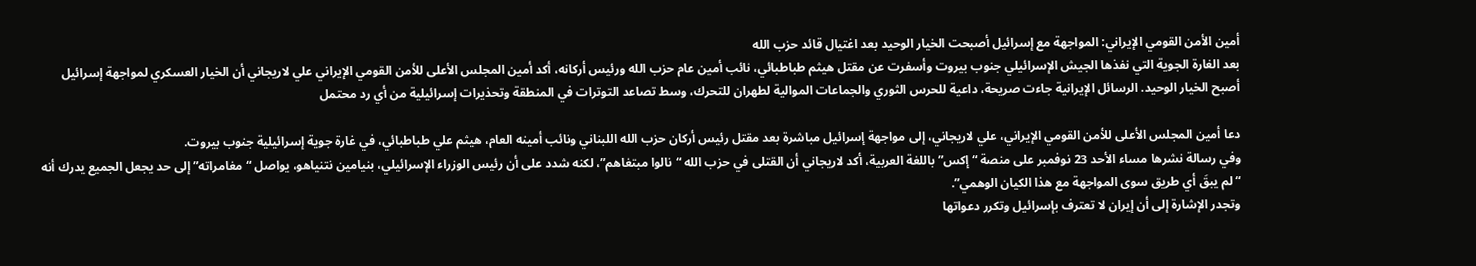أمين الأمن القومي الإيراني: المواجهة مع إسرائيل أصبحت الخيار الوحيد بعد اغتيال قائد حزب الله
بعد الغارة الجوية التي نفذها الجيش الإسرائيلي جنوب بيروت وأسفرت عن مقتل هيثم طباطبائي، نائب أمين عام حزب الله ورئيس أركانه، أكد أمين المجلس الأعلى للأمن القومي الإيراني علي لاريجاني أن الخيار العسكري لمواجهة إسرائيل أصبح الخيار الوحيد. الرسائل الإيرانية جاءت صريحة، داعية للحرس الثوري والجماعات الموالية لطهران للتحرك، وسط تصاعد التوترات في المنطقة وتحذيرات إسرائيلية من أي رد محتمل

دعا أمين المجلس الأعلى للأمن القومي الإيراني، علي لاريجاني، إلى مواجهة إسرائيل مباشرة بعد مقتل رئيس أركان حزب الله اللبناني ونائب أمينه العام، هيثم علي طباطبائي، في غارة جوية إسرائيلية جنوب بيروت.
وفي رسالة نشرها مساء الأحد 23 نوفمبر على منصة “إكس” باللغة العربية، أكد لاريجاني أن القتلى في حزب الله “نالوا مبتغاهم”، لكنه شدد على أن رئيس الوزراء الإسرائيلي، بنيامين نتنياهو، يواصل “مغامراته” إلى حد يجعل الجميع يدرك أنه “لم يبقَ أي طريق سوى المواجهة مع هذا الكيان الوهمي”.
وتجدر الإشارة إلى أن إيران لا تعترف بإسرائيل وتكرر دعواتها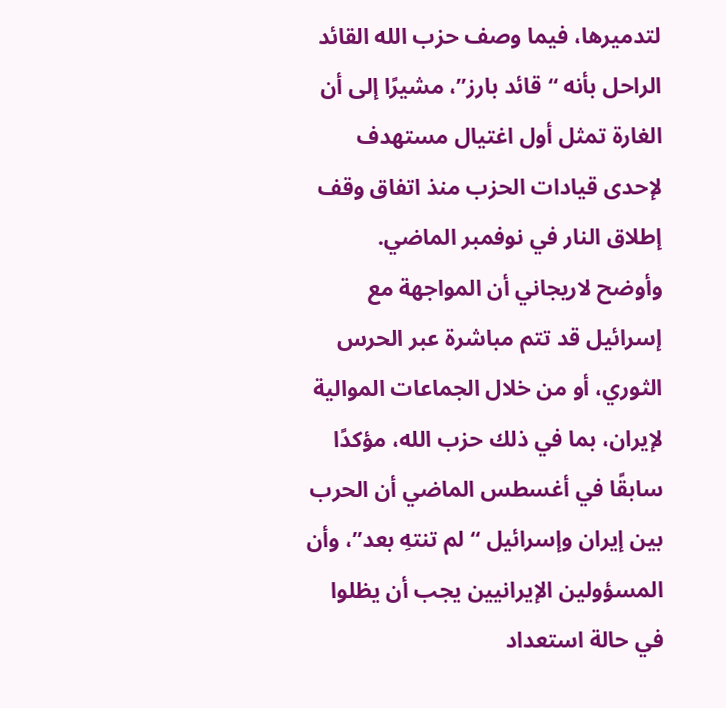لتدميرها، فيما وصف حزب الله القائد الراحل بأنه “قائد بارز”، مشيرًا إلى أن الغارة تمثل أول اغتيال مستهدف لإحدى قيادات الحزب منذ اتفاق وقف إطلاق النار في نوفمبر الماضي.
وأوضح لاريجاني أن المواجهة مع إسرائيل قد تتم مباشرة عبر الحرس الثوري، أو من خلال الجماعات الموالية لإيران، بما في ذلك حزب الله، مؤكدًا سابقًا في أغسطس الماضي أن الحرب بين إيران وإسرائيل “لم تنتهِ بعد”، وأن المسؤولين الإيرانيين يجب أن يظلوا في حالة استعداد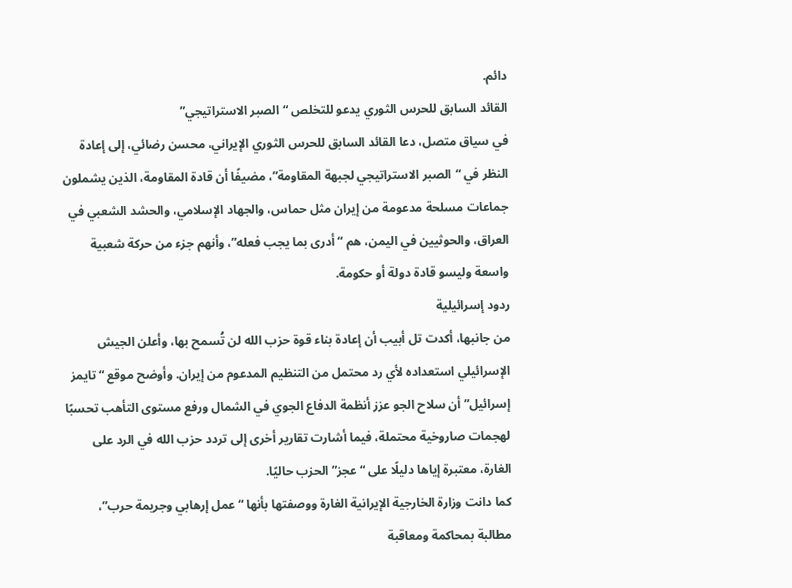دائم.
القائد السابق للحرس الثوري يدعو للتخلص “الصبر الاستراتيجي”
في سياق متصل، دعا القائد السابق للحرس الثوري الإيراني، محسن رضائي، إلى إعادة النظر في “الصبر الاستراتيجي لجبهة المقاومة”، مضيفًا أن قادة المقاومة، الذين يشملون جماعات مسلحة مدعومة من إيران مثل حماس، والجهاد الإسلامي، والحشد الشعبي في العراق، والحوثيين في اليمن، هم “أدرى بما يجب فعله”، وأنهم جزء من حركة شعبية واسعة وليسو قادة دولة أو حكومة.
ردود إسرائيلية
من جانبها، أكدت تل أبيب أن إعادة بناء قوة حزب الله لن تُسمح بها، وأعلن الجيش الإسرائيلي استعداده لأي رد محتمل من التنظيم المدعوم من إيران. وأوضح موقع “تايمز إسرائيل” أن سلاح الجو عزز أنظمة الدفاع الجوي في الشمال ورفع مستوى التأهب تحسبًا لهجمات صاروخية محتملة، فيما أشارت تقارير أخرى إلى تردد حزب الله في الرد على الغارة، معتبرة إياها دليلًا على “عجز” الحزب حاليًا.
كما دانت وزارة الخارجية الإيرانية الغارة ووصفتها بأنها “عمل إرهابي وجريمة حرب”، مطالبة بمحاكمة ومعاقبة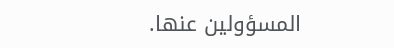المسؤولين عنها.